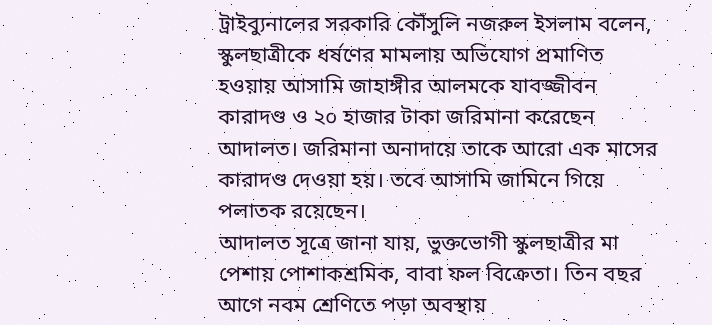ট্রাইব্যুনালের সরকারি কৌঁসুলি নজরুল ইসলাম বলেন, স্কুলছাত্রীকে ধর্ষণের মামলায় অভিযোগ প্রমাণিত হওয়ায় আসামি জাহাঙ্গীর আলমকে যাবজ্জীবন কারাদণ্ড ও ২০ হাজার টাকা জরিমানা করেছেন আদালত। জরিমানা অনাদায়ে তাকে আরো এক মাসের কারাদণ্ড দেওয়া হয়। তবে আসামি জামিনে গিয়ে পলাতক রয়েছেন।
আদালত সূত্রে জানা যায়, ভুক্তভোগী স্কুলছাত্রীর মা পেশায় পোশাকশ্রমিক, বাবা ফল বিক্রেতা। তিন বছর আগে নবম শ্রেণিতে পড়া অবস্থায়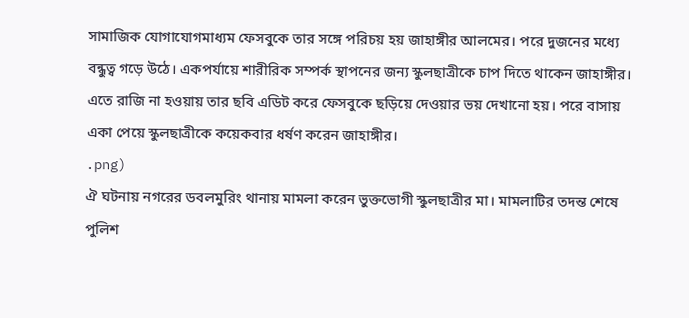সামাজিক যোগাযোগমাধ্যম ফেসবুকে তার সঙ্গে পরিচয় হয় জাহাঙ্গীর আলমের। পরে দুজনের মধ্যে বন্ধুত্ব গড়ে উঠে। একপর্যায়ে শারীরিক সম্পর্ক স্থাপনের জন্য স্কুলছাত্রীকে চাপ দিতে থাকেন জাহাঙ্গীর। এতে রাজি না হওয়ায় তার ছবি এডিট করে ফেসবুকে ছড়িয়ে দেওয়ার ভয় দেখানো হয়। পরে বাসায় একা পেয়ে স্কুলছাত্রীকে কয়েকবার ধর্ষণ করেন জাহাঙ্গীর।
.png)
ঐ ঘটনায় নগরের ডবলমুরিং থানায় মামলা করেন ভুক্তভোগী স্কুলছাত্রীর মা। মামলাটির তদন্ত শেষে পুলিশ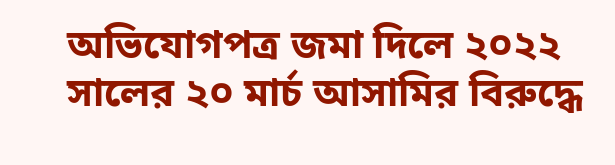অভিযোগপত্র জমা দিলে ২০২২ সালের ২০ মার্চ আসামির বিরুদ্ধে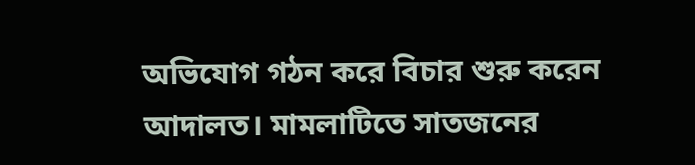অভিযোগ গঠন করে বিচার শুরু করেন আদালত। মামলাটিতে সাতজনের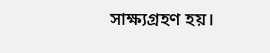সাক্ষ্যগ্রহণ হয়।